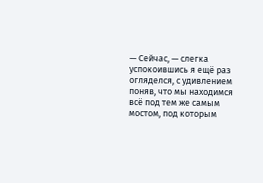— Сейчас, — слегка успокоившись я ещё раз огляделся, с удивлением поняв, что мы находимся всё под тем же самым мостом, под которым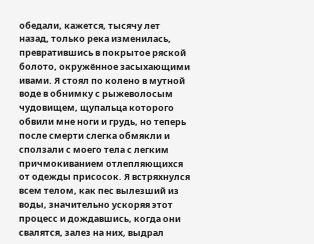обедали, кажется, тысячу лет назад, только река изменилась, превратившись в покрытое ряской болото, окружённое засыхающими ивами. Я стоял по колено в мутной воде в обнимку с рыжеволосым чудовищем, щупальца которого обвили мне ноги и грудь, но теперь после смерти слегка обмякли и сползали с моего тела с легким причмокиванием отлепляющихся от одежды присосок. Я встряхнулся всем телом, как пес вылезший из воды, значительно ускоряя этот процесс и дождавшись, когда они свалятся, залез на них, выдрал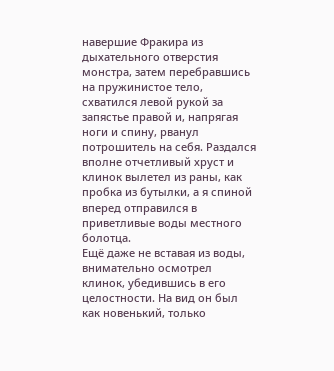навершие Фракира из дыхательного отверстия монстра, затем перебравшись на пружинистое тело, схватился левой рукой за запястье правой и, напрягая ноги и спину, рванул потрошитель на себя. Раздался вполне отчетливый хруст и клинок вылетел из раны, как пробка из бутылки, а я спиной вперед отправился в приветливые воды местного болотца.
Ещё даже не вставая из воды, внимательно осмотрел клинок, убедившись в его целостности. На вид он был как новенький, только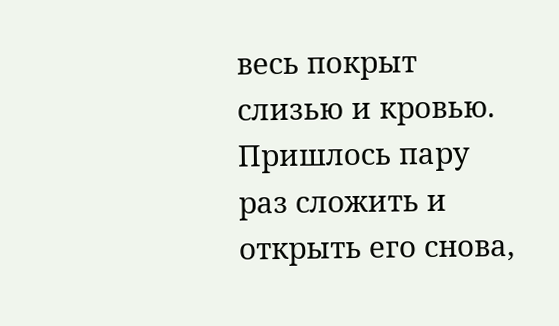весь покрыт слизью и кровью. Пришлось пару раз сложить и открыть его снова,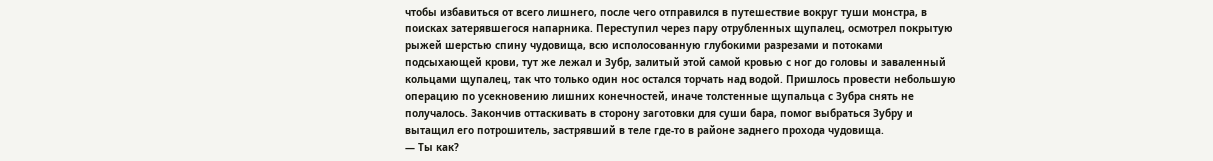чтобы избавиться от всего лишнего, после чего отправился в путешествие вокруг туши монстра, в поисках затерявшегося напарника. Переступил через пару отрубленных щупалец, осмотрел покрытую рыжей шерстью спину чудовища, всю исполосованную глубокими разрезами и потоками подсыхающей крови, тут же лежал и Зубр, залитый этой самой кровью с ног до головы и заваленный кольцами щупалец, так что только один нос остался торчать над водой. Пришлось провести небольшую операцию по усекновению лишних конечностей, иначе толстенные щупальца с Зубра снять не получалось. Закончив оттаскивать в сторону заготовки для суши бара, помог выбраться Зубру и вытащил его потрошитель, застрявший в теле где-то в районе заднего прохода чудовища.
— Ты как?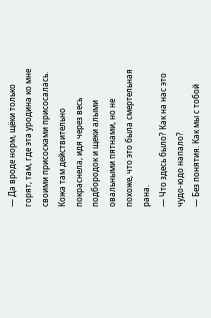— Да вроде норм, щёки только горят, там, где эта уродина ко мне своими присосками присосалась.
Кожа там действительно покраснела, идя через весь подбородок и щеки алыми овальными пятнами, но не похоже, что это была смертельная рана.
— Что здесь было? Как на нас это чудо-юдо напало?
— Без понятия. Как мы с тобой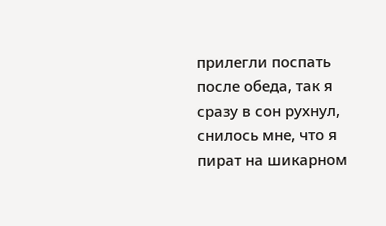прилегли поспать после обеда, так я сразу в сон рухнул, снилось мне, что я пират на шикарном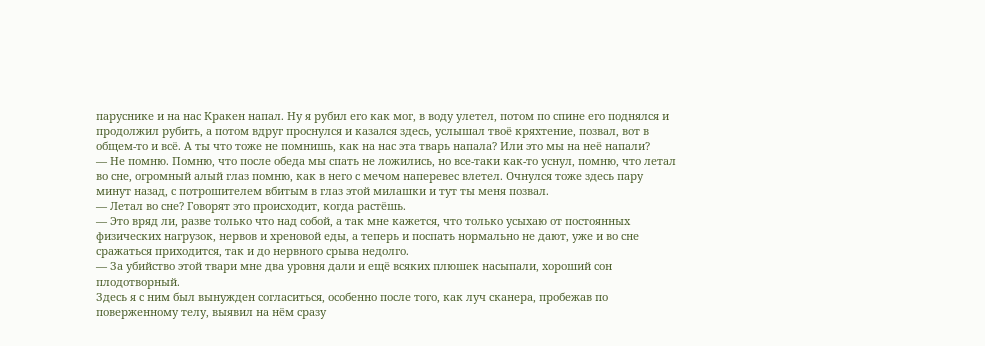паруснике и на нас Кракен напал. Ну я рубил его как мог, в воду улетел, потом по спине его поднялся и продолжил рубить, а потом вдруг проснулся и казался здесь, услышал твоё кряхтение, позвал, вот в общем-то и всё. А ты что тоже не помнишь, как на нас эта тварь напала? Или это мы на неё напали?
— Не помню. Помню, что после обеда мы спать не ложились, но все-таки как-то уснул, помню, что летал во сне, огромный алый глаз помню, как в него с мечом наперевес влетел. Очнулся тоже здесь пару минут назад, с потрошителем вбитым в глаз этой милашки и тут ты меня позвал.
— Летал во сне? Говорят это происходит, когда растёшь.
— Это вряд ли, разве только что над собой, а так мне кажется, что только усыхаю от постоянных физических нагрузок, нервов и хреновой еды, а теперь и поспать нормально не дают, уже и во сне сражаться приходится, так и до нервного срыва недолго.
— За убийство этой твари мне два уровня дали и ещё всяких плюшек насыпали, хороший сон плодотворный.
Здесь я с ним был вынужден согласиться, особенно после того, как луч сканера, пробежав по поверженному телу, выявил на нём сразу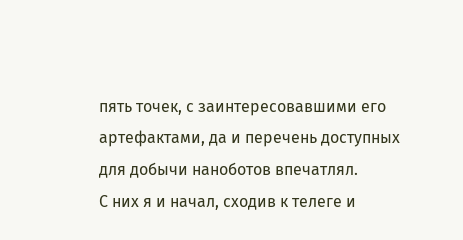пять точек, с заинтересовавшими его артефактами, да и перечень доступных для добычи наноботов впечатлял.
С них я и начал, сходив к телеге и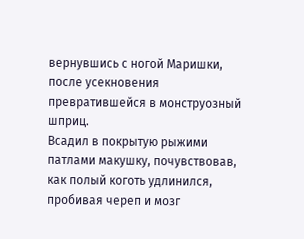вернувшись с ногой Маришки, после усекновения превратившейся в монструозный шприц.
Всадил в покрытую рыжими патлами макушку, почувствовав, как полый коготь удлинился, пробивая череп и мозг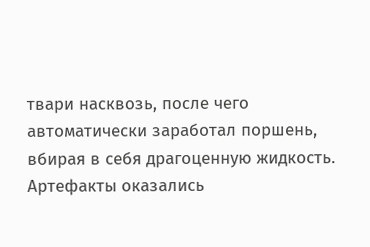твари насквозь, после чего автоматически заработал поршень, вбирая в себя драгоценную жидкость.
Артефакты оказались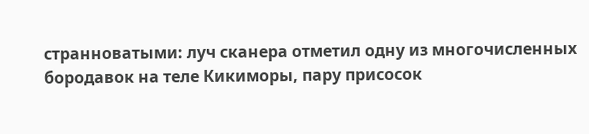странноватыми: луч сканера отметил одну из многочисленных бородавок на теле Кикиморы, пару присосок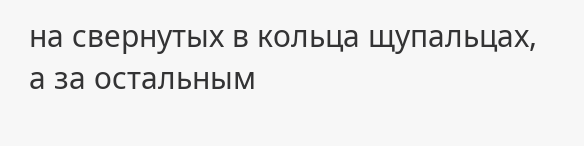на свернутых в кольца щупальцах, а за остальным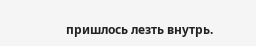пришлось лезть внутрь.